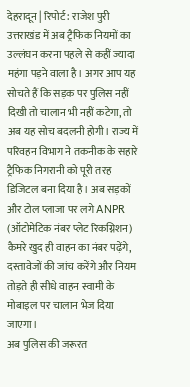देहरादून | रिपोर्ट : राजेश पुरी
उत्तराखंड में अब ट्रैफिक नियमों का उल्लंघन करना पहले से कहीं ज्यादा महंगा पड़ने वाला है। अगर आप यह सोचते हैं कि सड़क पर पुलिस नहीं दिखी तो चालान भी नहीं कटेगा, तो अब यह सोच बदलनी होगी। राज्य में परिवहन विभाग ने तकनीक के सहारे ट्रैफिक निगरानी को पूरी तरह डिजिटल बना दिया है। अब सड़कों और टोल प्लाजा पर लगे ANPR (ऑटोमेटिक नंबर प्लेट रिकग्निशन) कैमरे खुद ही वाहन का नंबर पढ़ेंगे, दस्तावेजों की जांच करेंगे और नियम तोड़ते ही सीधे वाहन स्वामी के मोबाइल पर चालान भेज दिया जाएगा।
अब पुलिस की जरूरत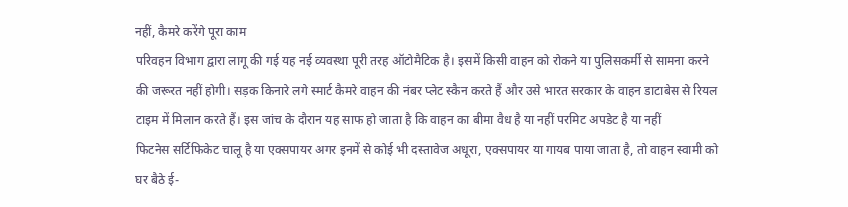नहीं, कैमरे करेंगे पूरा काम
परिवहन विभाग द्वारा लागू की गई यह नई व्यवस्था पूरी तरह ऑटोमैटिक है। इसमें किसी वाहन को रोकने या पुलिसकर्मी से सामना करने की जरूरत नहीं होगी। सड़क किनारे लगे स्मार्ट कैमरे वाहन की नंबर प्लेट स्कैन करते हैं और उसे भारत सरकार के वाहन डाटाबेस से रियल टाइम में मिलान करते हैं। इस जांच के दौरान यह साफ हो जाता है कि वाहन का बीमा वैध है या नहीं परमिट अपडेट है या नहीं
फिटनेस सर्टिफिकेट चालू है या एक्सपायर अगर इनमें से कोई भी दस्तावेज अधूरा, एक्सपायर या गायब पाया जाता है, तो वाहन स्वामी को घर बैठे ई-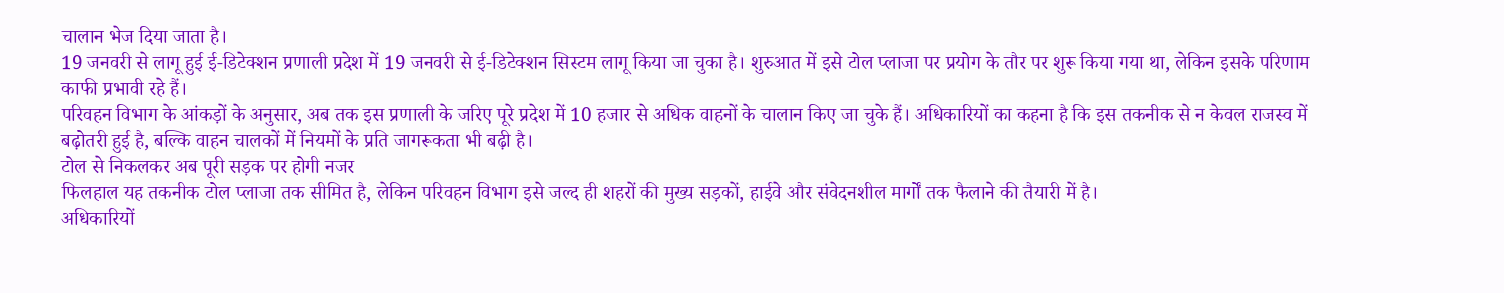चालान भेज दिया जाता है।
19 जनवरी से लागू हुई ई-डिटेक्शन प्रणाली प्रदेश में 19 जनवरी से ई-डिटेक्शन सिस्टम लागू किया जा चुका है। शुरुआत में इसे टोल प्लाजा पर प्रयोग के तौर पर शुरू किया गया था, लेकिन इसके परिणाम काफी प्रभावी रहे हैं।
परिवहन विभाग के आंकड़ों के अनुसार, अब तक इस प्रणाली के जरिए पूरे प्रदेश में 10 हजार से अधिक वाहनों के चालान किए जा चुके हैं। अधिकारियों का कहना है कि इस तकनीक से न केवल राजस्व में बढ़ोतरी हुई है, बल्कि वाहन चालकों में नियमों के प्रति जागरूकता भी बढ़ी है।
टोल से निकलकर अब पूरी सड़क पर होगी नजर
फिलहाल यह तकनीक टोल प्लाजा तक सीमित है, लेकिन परिवहन विभाग इसे जल्द ही शहरों की मुख्य सड़कों, हाईवे और संवेदनशील मार्गों तक फैलाने की तैयारी में है।
अधिकारियों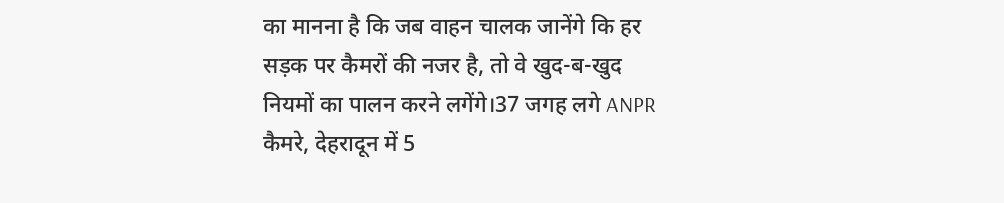का मानना है कि जब वाहन चालक जानेंगे कि हर सड़क पर कैमरों की नजर है, तो वे खुद-ब-खुद नियमों का पालन करने लगेंगे।37 जगह लगे ANPR कैमरे, देहरादून में 5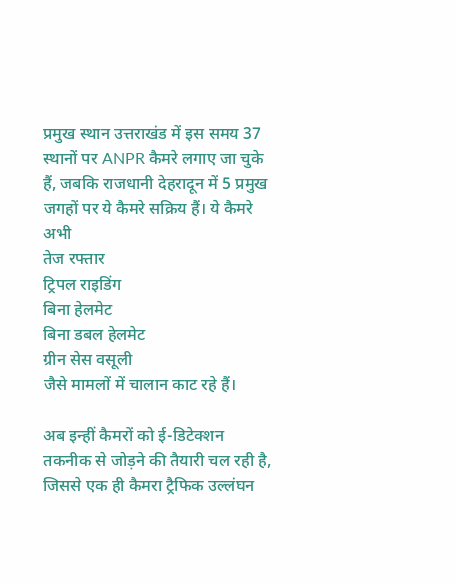प्रमुख स्थान उत्तराखंड में इस समय 37 स्थानों पर ANPR कैमरे लगाए जा चुके हैं, जबकि राजधानी देहरादून में 5 प्रमुख जगहों पर ये कैमरे सक्रिय हैं। ये कैमरे अभी
तेज रफ्तार
ट्रिपल राइडिंग
बिना हेलमेट
बिना डबल हेलमेट
ग्रीन सेस वसूली
जैसे मामलों में चालान काट रहे हैं।

अब इन्हीं कैमरों को ई-डिटेक्शन तकनीक से जोड़ने की तैयारी चल रही है, जिससे एक ही कैमरा ट्रैफिक उल्लंघन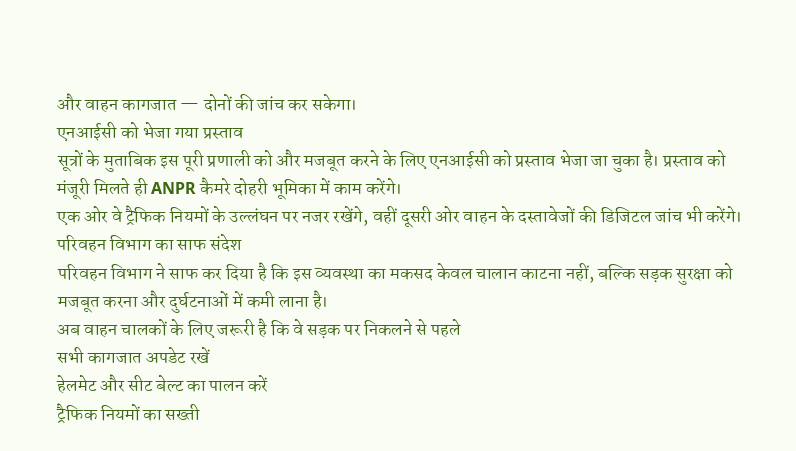और वाहन कागजात — दोनों की जांच कर सकेगा।
एनआईसी को भेजा गया प्रस्ताव
सूत्रों के मुताबिक इस पूरी प्रणाली को और मजबूत करने के लिए एनआईसी को प्रस्ताव भेजा जा चुका है। प्रस्ताव को मंजूरी मिलते ही ANPR कैमरे दोहरी भूमिका में काम करेंगे।
एक ओर वे ट्रैफिक नियमों के उल्लंघन पर नजर रखेंगे, वहीं दूसरी ओर वाहन के दस्तावेजों की डिजिटल जांच भी करेंगे।
परिवहन विभाग का साफ संदेश
परिवहन विभाग ने साफ कर दिया है कि इस व्यवस्था का मकसद केवल चालान काटना नहीं, बल्कि सड़क सुरक्षा को मजबूत करना और दुर्घटनाओं में कमी लाना है।
अब वाहन चालकों के लिए जरूरी है कि वे सड़क पर निकलने से पहले
सभी कागजात अपडेट रखें
हेलमेट और सीट बेल्ट का पालन करें
ट्रैफिक नियमों का सख्ती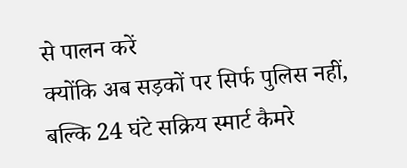से पालन करें
क्योंकि अब सड़कों पर सिर्फ पुलिस नहीं, बल्कि 24 घंटे सक्रिय स्मार्ट कैमरे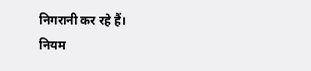निगरानी कर रहे हैं।
नियम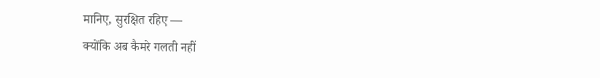मानिए, सुरक्षित रहिए —
क्योंकि अब कैमरे गलती नहीं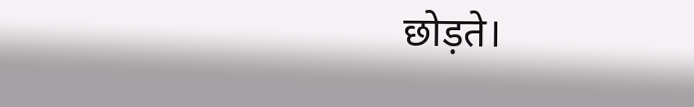छोड़ते।